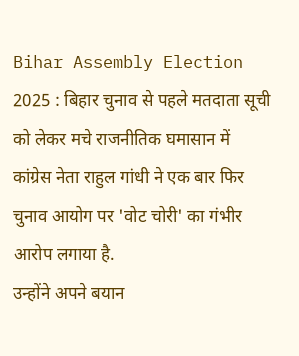Bihar Assembly Election 2025 : बिहार चुनाव से पहले मतदाता सूची को लेकर मचे राजनीतिक घमासान में कांग्रेस नेता राहुल गांधी ने एक बार फिर चुनाव आयोग पर 'वोट चोरी' का गंभीर आरोप लगाया है.
उन्होंने अपने बयान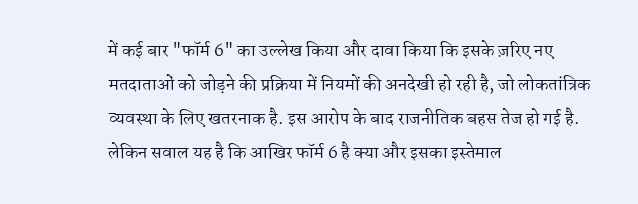में कई बार "फॉर्म 6" का उल्लेख किया और दावा किया कि इसके ज़रिए नए मतदाताओं को जोड़ने की प्रक्रिया में नियमों की अनदेखी हो रही है, जो लोकतांत्रिक व्यवस्था के लिए खतरनाक है. इस आरोप के बाद राजनीतिक बहस तेज हो गई है. लेकिन सवाल यह है कि आखिर फॉर्म 6 है क्या और इसका इस्तेमाल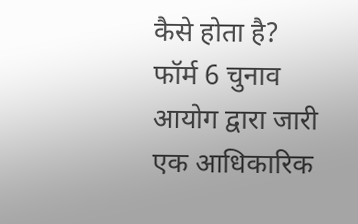कैसे होता है?
फॉर्म 6 चुनाव आयोग द्वारा जारी एक आधिकारिक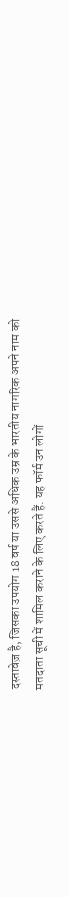दस्तावेज़ है, जिसका उपयोग 18 वर्ष या उससे अधिक उम्र के भारतीय नागरिक अपने नाम को मतदाता सूची में शामिल कराने के लिए करते हैं. यह फॉर्म उन लोगों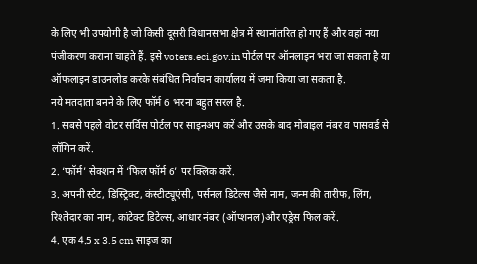के लिए भी उपयोगी है जो किसी दूसरी विधानसभा क्षेत्र में स्थानांतरित हो गए हैं और वहां नया पंजीकरण कराना चाहते हैं. इसे voters.eci.gov.in पोर्टल पर ऑनलाइन भरा जा सकता है या ऑफलाइन डाउनलोड करके संबंधित निर्वाचन कार्यालय में जमा किया जा सकता है.
नये मतदाता बनने के लिए फॉर्म 6 भरना बहुत सरल है.
1. सबसे पहले वोटर सर्विस पोर्टल पर साइनअप करें और उसके बाद मोबाइल नंबर व पासवर्ड से लॉगिन करें.
2. ‘फॉर्म’ सेक्शन में ‘फिल फॉर्म 6’ पर क्लिक करें.
3. अपनी स्टेट, डिस्ट्रिक्ट, कंस्टीट्यूएंसी, पर्सनल डिटेल्स जैसे नाम, जन्म की तारीफ, लिंग, रिश्तेदार का नाम, कांटेक्ट डिटेल्स, आधार नंबर (ऑप्शनल)और एड्रेस फिल करें.
4. एक 4.5 x 3.5 cm साइज का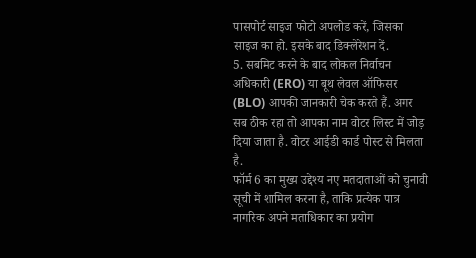पासपोर्ट साइज फोटो अपलोड करें, जिसका साइज का हो. इसके बाद डिक्लेरेशन दें.
5. सबमिट करने के बाद लोकल निर्वाचन अधिकारी (ERO) या बूथ लेवल ऑफिसर (BLO) आपकी जानकारी चेक करते हैं. अगर सब ठीक रहा तो आपका नाम वोटर लिस्ट में जोड़ दिया जाता है. वोटर आईडी कार्ड पोस्ट से मिलता है.
फॉर्म 6 का मुख्य उद्देश्य नए मतदाताओं को चुनावी सूची में शामिल करना है, ताकि प्रत्येक पात्र नागरिक अपने मताधिकार का प्रयोग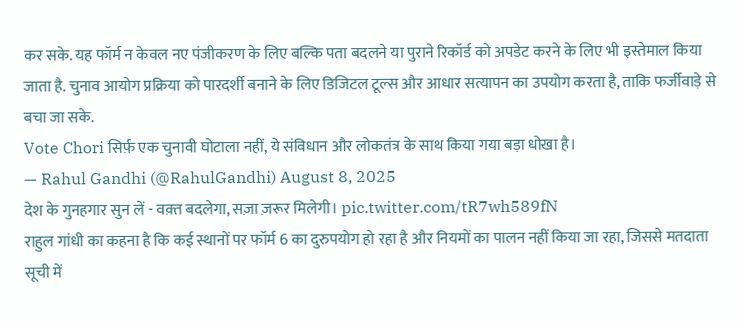कर सके. यह फॉर्म न केवल नए पंजीकरण के लिए बल्कि पता बदलने या पुराने रिकॉर्ड को अपडेट करने के लिए भी इस्तेमाल किया जाता है. चुनाव आयोग प्रक्रिया को पारदर्शी बनाने के लिए डिजिटल टूल्स और आधार सत्यापन का उपयोग करता है, ताकि फर्जीवाड़े से बचा जा सके.
Vote Chori सिर्फ़ एक चुनावी घोटाला नहीं, ये संविधान और लोकतंत्र के साथ किया गया बड़ा धोखा है।
— Rahul Gandhi (@RahulGandhi) August 8, 2025
देश के गुनहगार सुन लें - वक़्त बदलेगा, सज़ा ज़रूर मिलेगी। pic.twitter.com/tR7wh589fN
राहुल गांधी का कहना है कि कई स्थानों पर फॉर्म 6 का दुरुपयोग हो रहा है और नियमों का पालन नहीं किया जा रहा, जिससे मतदाता सूची में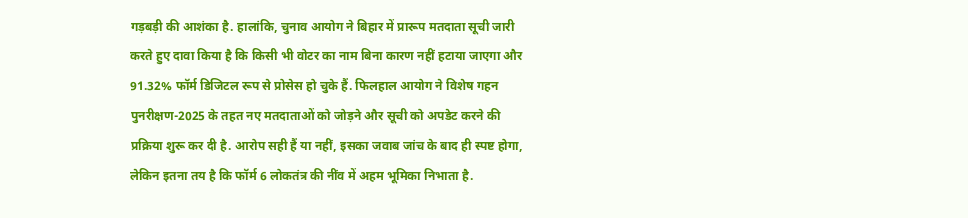गड़बड़ी की आशंका है. हालांकि, चुनाव आयोग ने बिहार में प्रारूप मतदाता सूची जारी करते हुए दावा किया है कि किसी भी वोटर का नाम बिना कारण नहीं हटाया जाएगा और 91.32% फॉर्म डिजिटल रूप से प्रोसेस हो चुके हैं. फिलहाल आयोग ने विशेष गहन पुनरीक्षण-2025 के तहत नए मतदाताओं को जोड़ने और सूची को अपडेट करने की प्रक्रिया शुरू कर दी है. आरोप सही हैं या नहीं, इसका जवाब जांच के बाद ही स्पष्ट होगा, लेकिन इतना तय है कि फॉर्म 6 लोकतंत्र की नींव में अहम भूमिका निभाता है.